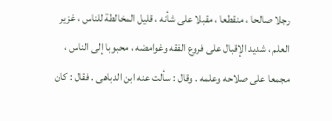رجلا صالحا ، منقطعا ، مقبلا على شأنه ، قليل المخالطة للناس ، غزير العلم ، شديد الإقبال على فروع الفقه وغوامضه ، محبوبا إلى الناس ، مجمعا على صلاحه وعلمه . وقال : سألت عنه ابن الدباهى . فقال : كان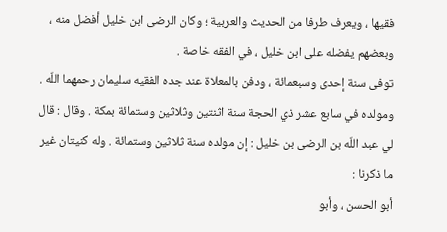فقيها ، ويعرف طرفا من الحديث والعربية ؛ وكان الرضى ابن خليل أفضل منه ، وبعضهم يفضله على ابن خليل ، في الفقه خاصة .
توفى سنة إحدى وسبعمائة ، ودفن بالمعلاة عند جده الفقيه سليمان رحمهما اللّه .
ومولده في سابع عشر ذي الحجة سنة اثنتين وثلاثين وستمائة بمكة . وقال : قال لي عبد اللّه بن الرضى بن خليل : إن مولده سنة ثلاثين وستمائة . وله كنيتان غير ما ذكرنا :
أبو الحسن ، وأبو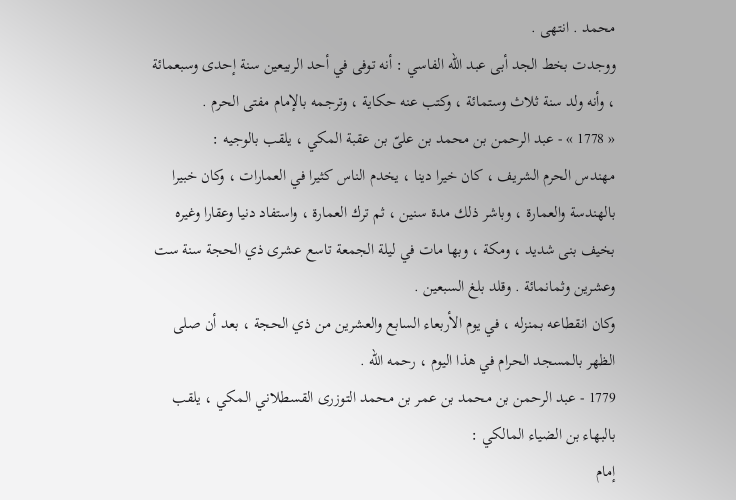محمد . انتهى .
ووجدت بخط الجد أبى عبد اللّه الفاسي : أنه توفى في أحد الربيعين سنة إحدى وسبعمائة ، وأنه ولد سنة ثلاث وستمائة ، وكتب عنه حكاية ، وترجمه بالإمام مفتى الحرم .
« 1778 » - عبد الرحمن بن محمد بن علىّ بن عقبة المكي ، يلقب بالوجيه :
مهندس الحرم الشريف ، كان خيرا دينا ، يخدم الناس كثيرا في العمارات ، وكان خبيرا بالهندسة والعمارة ، وباشر ذلك مدة سنين ، ثم ترك العمارة ، واستفاد دنيا وعقارا وغيره بخيف بنى شديد ، ومكة ، وبها مات في ليلة الجمعة تاسع عشرى ذي الحجة سنة ست وعشرين وثمانمائة . وقلد بلغ السبعين .
وكان انقطاعه بمنزله ، في يوم الأربعاء السابع والعشرين من ذي الحجة ، بعد أن صلى الظهر بالمسجد الحرام في هذا اليوم ، رحمه اللّه .
1779 - عبد الرحمن بن محمد بن عمر بن محمد التوزرى القسطلاني المكي ، يلقب بالبهاء بن الضياء المالكي :
إمام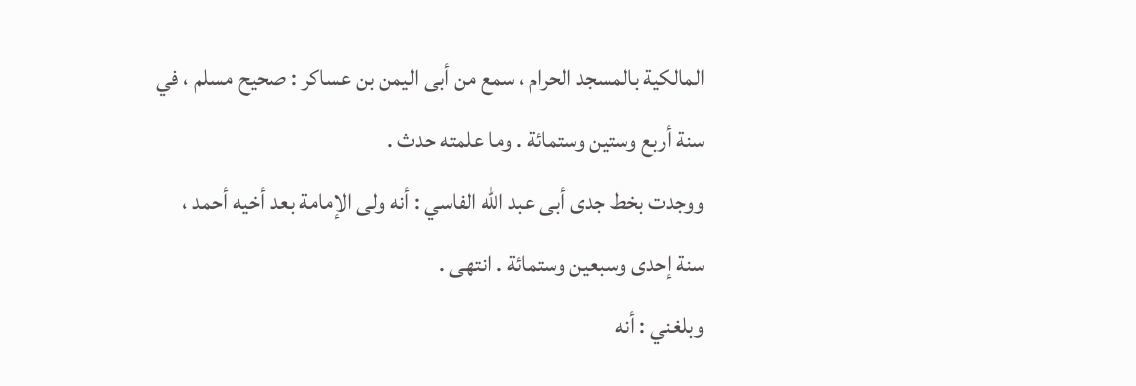المالكية بالمسجد الحرام ، سمع من أبى اليمن بن عساكر : صحيح مسلم ، في سنة أربع وستين وستمائة . وما علمته حدث .
ووجدت بخط جدى أبى عبد اللّه الفاسي : أنه ولى الإمامة بعد أخيه أحمد ، سنة إحدى وسبعين وستمائة . انتهى .
وبلغني : أنه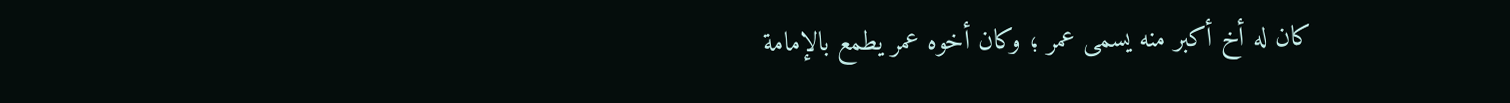كان له أخ أكبر منه يسمى عمر ؛ وكان أخوه عمر يطمع بالإمامة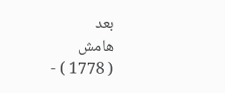بعد
هامش
( 1778 ) -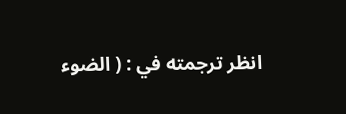انظر ترجمته في : ( الضوء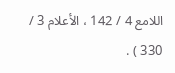اللامع 4 / 142 ، الأعلام 3 / 330 ) .